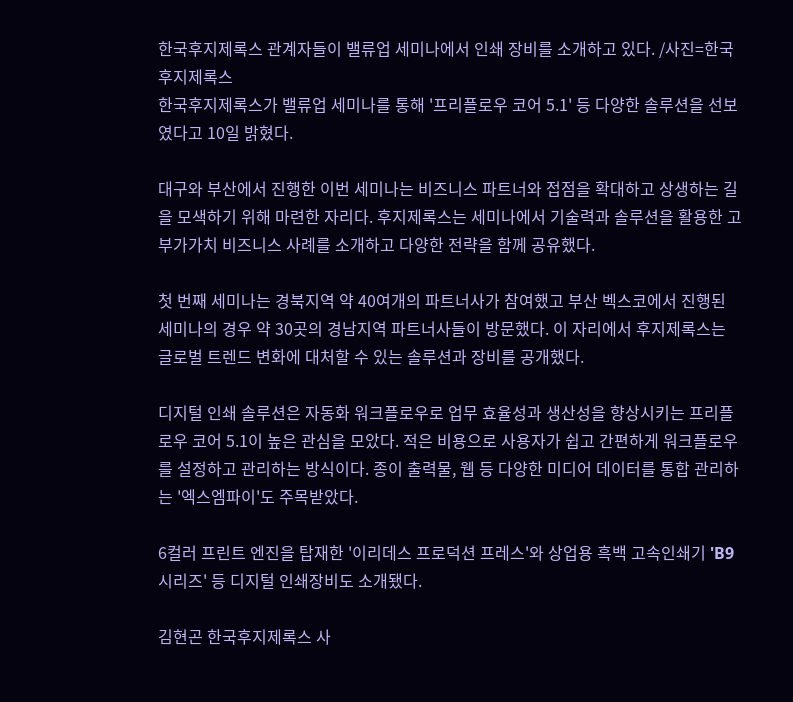한국후지제록스 관계자들이 밸류업 세미나에서 인쇄 장비를 소개하고 있다. /사진=한국후지제록스
한국후지제록스가 밸류업 세미나를 통해 '프리플로우 코어 5.1' 등 다양한 솔루션을 선보였다고 10일 밝혔다.

대구와 부산에서 진행한 이번 세미나는 비즈니스 파트너와 접점을 확대하고 상생하는 길을 모색하기 위해 마련한 자리다. 후지제록스는 세미나에서 기술력과 솔루션을 활용한 고부가가치 비즈니스 사례를 소개하고 다양한 전략을 함께 공유했다.

첫 번째 세미나는 경북지역 약 40여개의 파트너사가 참여했고 부산 벡스코에서 진행된 세미나의 경우 약 30곳의 경남지역 파트너사들이 방문했다. 이 자리에서 후지제록스는 글로벌 트렌드 변화에 대처할 수 있는 솔루션과 장비를 공개했다.

디지털 인쇄 솔루션은 자동화 워크플로우로 업무 효율성과 생산성을 향상시키는 프리플로우 코어 5.1이 높은 관심을 모았다. 적은 비용으로 사용자가 쉽고 간편하게 워크플로우를 설정하고 관리하는 방식이다. 종이 출력물, 웹 등 다양한 미디어 데이터를 통합 관리하는 '엑스엠파이'도 주목받았다.

6컬러 프린트 엔진을 탑재한 '이리데스 프로덕션 프레스'와 상업용 흑백 고속인쇄기 'B9 시리즈' 등 디지털 인쇄장비도 소개됐다.

김현곤 한국후지제록스 사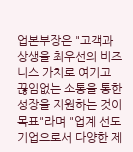업본부장은 "고객과 상생을 최우선의 비즈니스 가치로 여기고 끊임없는 소통을 통한 성장을 지원하는 것이 목표"라며 "업계 선도 기업으로서 다양한 제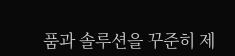품과 솔루션을 꾸준히 제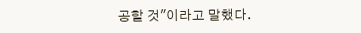공할 것"이라고 말했다.